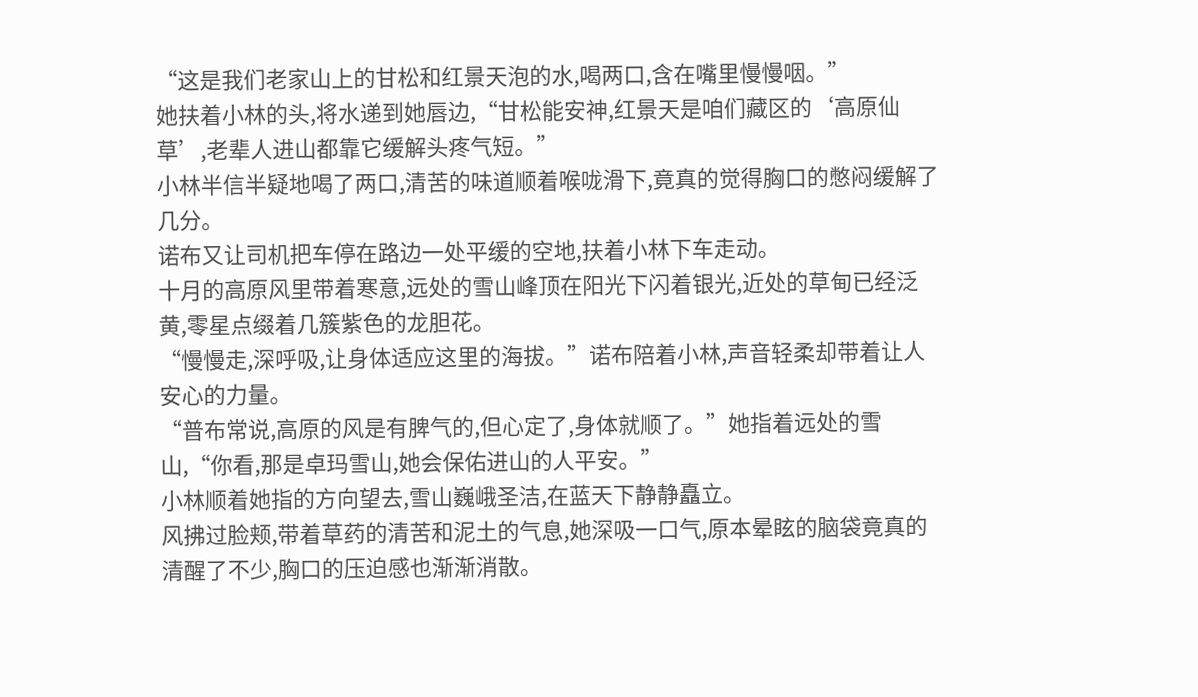“这是我们老家山上的甘松和红景天泡的水,喝两口,含在嘴里慢慢咽。”
她扶着小林的头,将水递到她唇边,“甘松能安神,红景天是咱们藏区的‘高原仙草’,老辈人进山都靠它缓解头疼气短。”
小林半信半疑地喝了两口,清苦的味道顺着喉咙滑下,竟真的觉得胸口的憋闷缓解了几分。
诺布又让司机把车停在路边一处平缓的空地,扶着小林下车走动。
十月的高原风里带着寒意,远处的雪山峰顶在阳光下闪着银光,近处的草甸已经泛黄,零星点缀着几簇紫色的龙胆花。
“慢慢走,深呼吸,让身体适应这里的海拔。”诺布陪着小林,声音轻柔却带着让人安心的力量。
“普布常说,高原的风是有脾气的,但心定了,身体就顺了。”她指着远处的雪山,“你看,那是卓玛雪山,她会保佑进山的人平安。”
小林顺着她指的方向望去,雪山巍峨圣洁,在蓝天下静静矗立。
风拂过脸颊,带着草药的清苦和泥土的气息,她深吸一口气,原本晕眩的脑袋竟真的清醒了不少,胸口的压迫感也渐渐消散。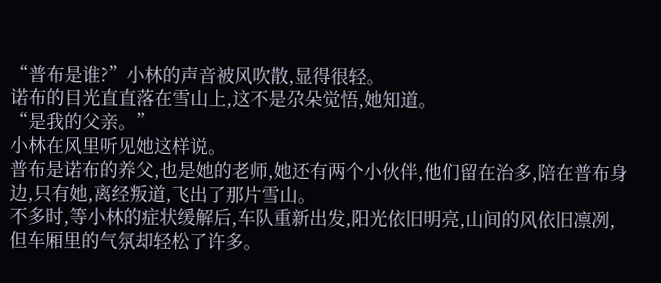“普布是谁?”小林的声音被风吹散,显得很轻。
诺布的目光直直落在雪山上,这不是尕朵觉悟,她知道。
“是我的父亲。”
小林在风里听见她这样说。
普布是诺布的养父,也是她的老师,她还有两个小伙伴,他们留在治多,陪在普布身边,只有她,离经叛道,飞出了那片雪山。
不多时,等小林的症状缓解后,车队重新出发,阳光依旧明亮,山间的风依旧凛冽,但车厢里的气氛却轻松了许多。